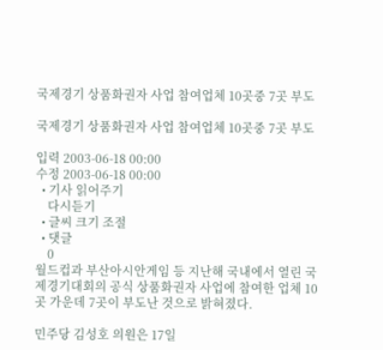국제경기 상품화권자 사업 참여업체 10곳중 7곳 부도

국제경기 상품화권자 사업 참여업체 10곳중 7곳 부도

입력 2003-06-18 00:00
수정 2003-06-18 00:00
  • 기사 읽어주기
    다시듣기
  • 글씨 크기 조절
  • 댓글
    0
월드컵과 부산아시안게임 등 지난해 국내에서 열린 국제경기대회의 공식 상품화권자 사업에 참여한 업체 10곳 가운데 7곳이 부도난 것으로 밝혀졌다.

민주당 김성호 의원은 17일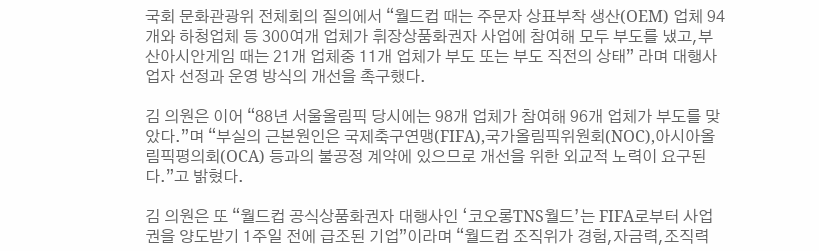국회 문화관광위 전체회의 질의에서 “월드컵 때는 주문자 상표부착 생산(OEM) 업체 94개와 하청업체 등 300여개 업체가 휘장상품화권자 사업에 참여해 모두 부도를 냈고,부산아시안게임 때는 21개 업체중 11개 업체가 부도 또는 부도 직전의 상태” 라며 대행사업자 선정과 운영 방식의 개선을 촉구했다.

김 의원은 이어 “88년 서울올림픽 당시에는 98개 업체가 참여해 96개 업체가 부도를 맞았다.”며 “부실의 근본원인은 국제축구연맹(FIFA),국가올림픽위원회(NOC),아시아올림픽평의회(OCA) 등과의 불공정 계약에 있으므로 개선을 위한 외교적 노력이 요구된다.”고 밝혔다.

김 의원은 또 “월드컵 공식상품화권자 대행사인 ‘코오롱TNS월드’는 FIFA로부터 사업권을 양도받기 1주일 전에 급조된 기업”이라며 “월드컵 조직위가 경험,자금력,조직력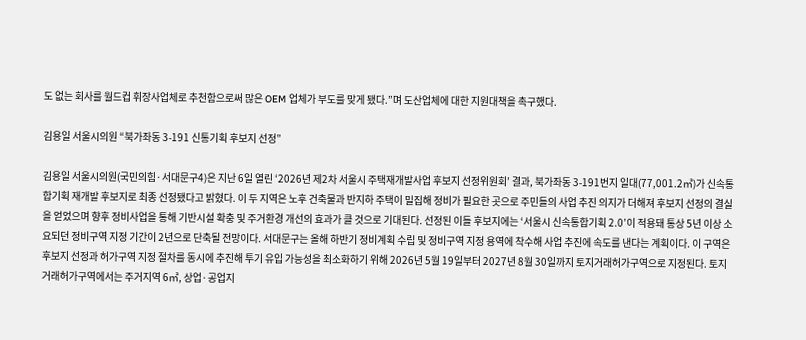도 없는 회사를 월드컵 휘장사업체로 추천함으로써 많은 OEM 업체가 부도를 맞게 됐다.”며 도산업체에 대한 지원대책을 촉구했다.

김용일 서울시의원 “북가좌동 3-191 신통기획 후보지 선정”

김용일 서울시의원(국민의힘·서대문구4)은 지난 6일 열린 ‘2026년 제2차 서울시 주택재개발사업 후보지 선정위원회’ 결과, 북가좌동 3-191번지 일대(77,001.2㎡)가 신속통합기획 재개발 후보지로 최종 선정됐다고 밝혔다. 이 두 지역은 노후 건축물과 반지하 주택이 밀집해 정비가 필요한 곳으로 주민들의 사업 추진 의지가 더해져 후보지 선정의 결실을 얻었으며 향후 정비사업을 통해 기반시설 확충 및 주거환경 개선의 효과가 클 것으로 기대된다. 선정된 이들 후보지에는 ‘서울시 신속통합기획 2.0’이 적용돼 통상 5년 이상 소요되던 정비구역 지정 기간이 2년으로 단축될 전망이다. 서대문구는 올해 하반기 정비계획 수립 및 정비구역 지정 용역에 착수해 사업 추진에 속도를 낸다는 계획이다. 이 구역은 후보지 선정과 허가구역 지정 절차를 동시에 추진해 투기 유입 가능성을 최소화하기 위해 2026년 5월 19일부터 2027년 8월 30일까지 토지거래허가구역으로 지정된다. 토지거래허가구역에서는 주거지역 6㎡, 상업·공업지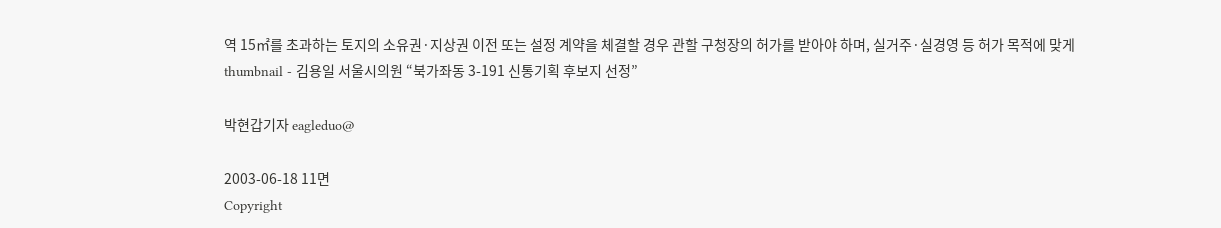역 15㎡를 초과하는 토지의 소유권·지상권 이전 또는 설정 계약을 체결할 경우 관할 구청장의 허가를 받아야 하며, 실거주·실경영 등 허가 목적에 맞게
thumbnail - 김용일 서울시의원 “북가좌동 3-191 신통기획 후보지 선정”

박현갑기자 eagleduo@

2003-06-18 11면
Copyright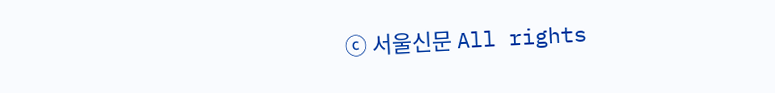ⓒ 서울신문 All rights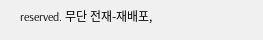reserved. 무단 전재-재배포,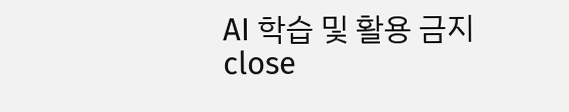AI 학습 및 활용 금지
close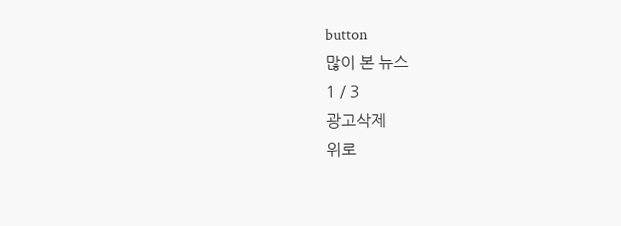button
많이 본 뉴스
1 / 3
광고삭제
위로